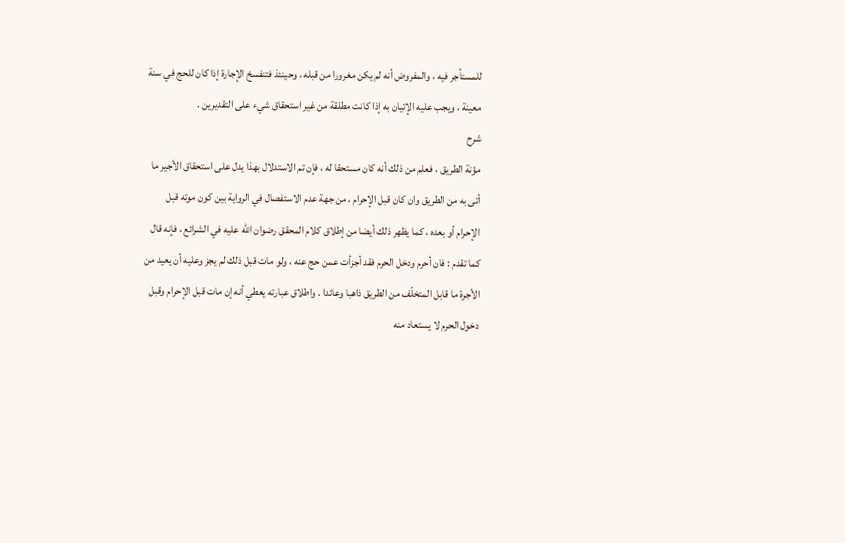للمستأجر فيه ، والمفروض أنه لم يكن مغرورا من قبله ، وحينئذ فتنفسخ الإجارة إذا كان للحج في سنة معينة ، ويجب عليه الإتيان به إذا كانت مطلقة من غير استحقاق شيء على التقديرين .
شرح
مؤنة الطريق ، فعلم من ذلك أنه كان مستحقا له ، فإن تم الاستدلال بهذا يدل على استحقاق الأجير ما أتى به من الطريق وان كان قبل الإحرام ، من جهة عدم الاستفصال في الرواية بين كون موته قبل الإحرام أو بعده ، كما يظهر ذلك أيضا من إطلاق كلام المحقق رضوان اللّه عليه في الشرائع ، فإنه قال كما تقدم : فان أحرم ودخل الحرم فقد أجزأت عمن حج عنه ، ولو مات قبل ذلك لم يجز وعليه أن يعيد من الأجرة ما قابل المتخلّف من الطريق ذاهبا وعائدا . واطلاق عبارته يعطي أنه إن مات قبل الإحرام وقبل دخول الحرم لا يستعاد منه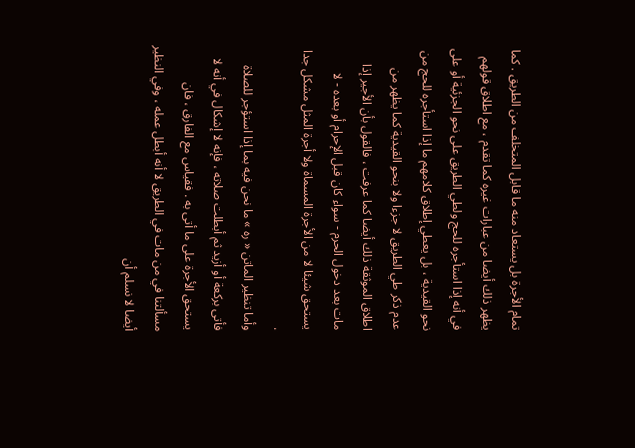تمام الأجرة بل يستعاد منه ما قابل المتخلف من الطريق . كما يظهر ذلك أيضا من عبارات غيره كما تقدم ، مع اطلاق قولهم في أنه إذا استأجره للحج ولطي الطريق على نحو الجزئية أو على نحو القيدية ، بل يعطي إطلاق كلامهم ما إذا استأجره للحج من عدم ذكر طي الطريق لا جزءا ولا بنحو القيدية كما يظهر من اطلاق الموثقة ذلك أيضا كما عرفت ، فالقول بأن الأجير إذا مات بعد دخول الحرم - سواء كان قبل الإحرام أو بعده - لا يستحق شيئا لا من الأجرة المسماة ولا أجرة المثل مشكل جدا .
وأما تنظير الماتن « ره » ما نحن فيه بما إذا استؤجر للصلاة فأتى بركعة أو أزيد ثم أبطلت صلاته ، فإنه لا إشكال في أنه لا يستحق الأجرة على ما أتى به . فقياس مع الفارق ، فان مسألتنا في من مات في الطريق لا أنه أبطل عمله ، وفي النظير أيضا لا نسلم أن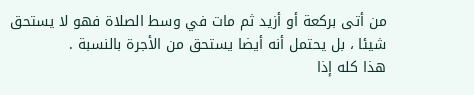من أتى بركعة أو أزيد ثم مات في وسط الصلاة فهو لا يستحق شيئا ، بل يحتمل أنه أيضا يستحق من الأجرة بالنسبة .
هذا كله إذا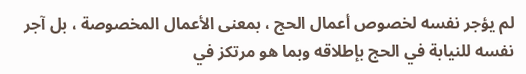لم يؤجر نفسه لخصوص أعمال الحج ، بمعنى الأعمال المخصوصة ، بل آجر نفسه للنيابة في الحج بإطلاقه وبما هو مرتكز في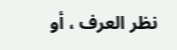نظر العرف ، أو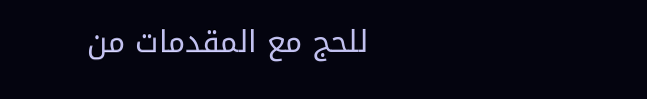للحج مع المقدمات من